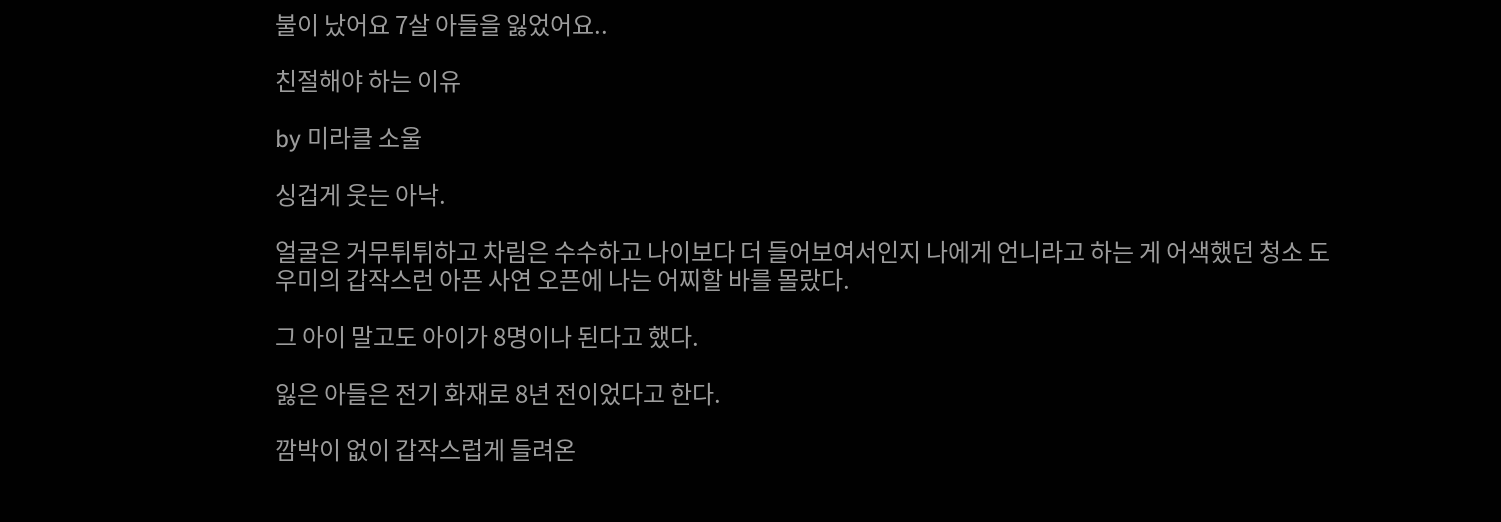불이 났어요 7살 아들을 잃었어요..

친절해야 하는 이유

by 미라클 소울

싱겁게 웃는 아낙.

얼굴은 거무튀튀하고 차림은 수수하고 나이보다 더 들어보여서인지 나에게 언니라고 하는 게 어색했던 청소 도우미의 갑작스런 아픈 사연 오픈에 나는 어찌할 바를 몰랐다.

그 아이 말고도 아이가 8명이나 된다고 했다.

잃은 아들은 전기 화재로 8년 전이었다고 한다.

깜박이 없이 갑작스럽게 들려온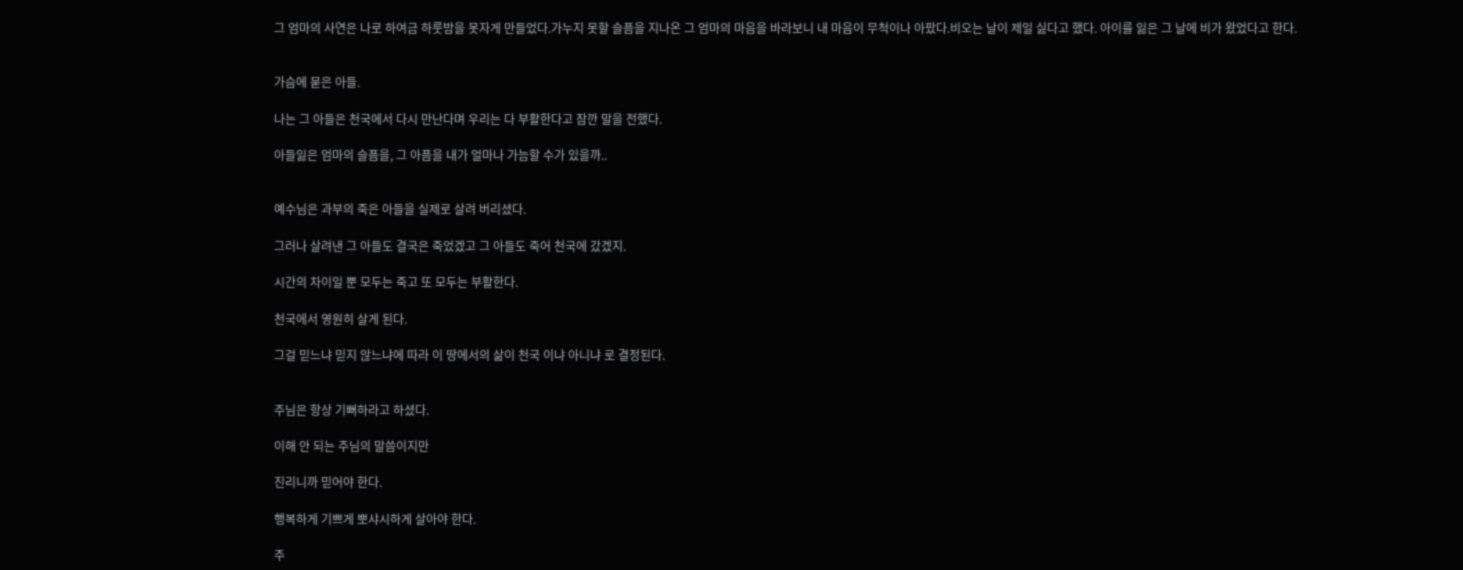그 엄마의 사연은 나로 하여금 하룻밤을 못자게 만들었다.가누지 못할 슬픔을 지나온 그 엄마의 마음을 바라보니 내 마음이 무척이나 아팠다.비오는 날이 제일 싫다고 했다. 아이를 잃은 그 날에 비가 왔었다고 한다.


가슴에 묻은 아들.

나는 그 아들은 천국에서 다시 만난다며 우리는 다 부활한다고 잠깐 말을 전했다.

아들잃은 엄마의 슬픔을, 그 아픔을 내가 얼마나 가늠할 수가 있을까..


예수님은 과부의 죽은 아들을 실제로 살려 버리셨다.

그러나 살려낸 그 아들도 결국은 죽었겠고 그 아들도 죽어 천국에 갔겠지.

시간의 차이일 뿐 모두는 죽고 또 모두는 부활한다.

천국에서 영원히 살게 된다.

그걸 믿느냐 믿지 않느냐에 따라 이 땅에서의 삶이 천국 이냐 아니냐 로 결정된다.


주님은 항상 기뻐하라고 하셨다.

이해 안 되는 주님의 말씀이지만

진리니까 믿어야 한다.

행복하게 기쁘게 뽀샤시하게 살아야 한다.

주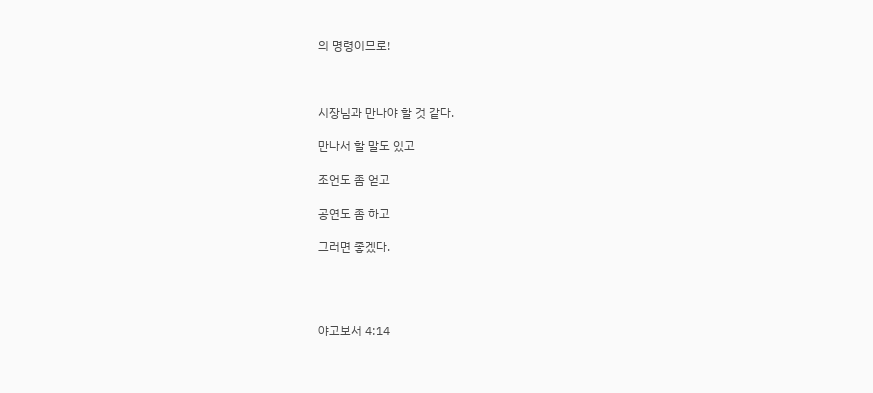의 명령이므로!



시장님과 만나야 할 것 같다.

만나서 할 말도 있고

조언도 좀 얻고

공연도 좀 하고

그러면 좋겠다.




야고보서 4:14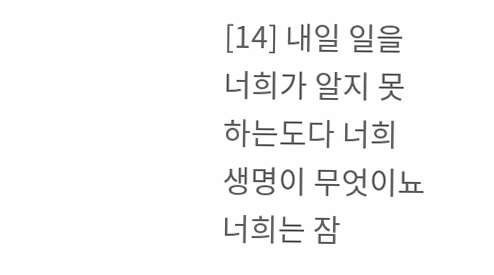[14] 내일 일을 너희가 알지 못하는도다 너희 생명이 무엇이뇨 너희는 잠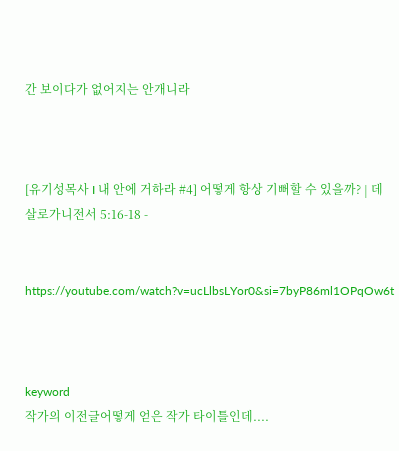간 보이다가 없어지는 안개니라



[유기성목사 I 내 안에 거하라 #4] 어떻게 항상 기뻐할 수 있을까? | 데살로가니전서 5:16-18 -


https://youtube.com/watch?v=ucLlbsLYor0&si=7byP86ml1OPqOw6t



keyword
작가의 이전글어떻게 얻은 작가 타이틀인데....